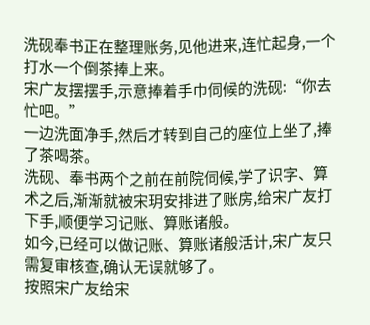洗砚奉书正在整理账务,见他进来,连忙起身,一个打水一个倒茶捧上来。
宋广友摆摆手,示意捧着手巾伺候的洗砚:“你去忙吧。”
一边洗面净手,然后才转到自己的座位上坐了,捧了茶喝茶。
洗砚、奉书两个之前在前院伺候,学了识字、算术之后,渐渐就被宋玥安排进了账房,给宋广友打下手,顺便学习记账、算账诸般。
如今,已经可以做记账、算账诸般活计,宋广友只需复审核查,确认无误就够了。
按照宋广友给宋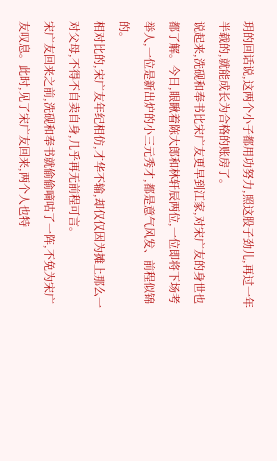玥的回话说,这两个小子都用功努力,照这股子劲儿,再过一年半载的,就能成长为合格的账房了。
说起来,洗砚和奉书比宋广友更早到江家,对宋广友的身世也都了解。今日,眼瞅着陈大郎和林轩辰两位,一位即将下场考举人,一位是新出炉的小三元秀才,都是意气风发、前程似锦的。
相对比的,宋广友年纪相仿,才华不输,却仅仅因为摊上那么一对父母,不得不自卖自身,几乎再无前程可言。
宋广友回来之前,洗砚和奉书就偷偷嘀咕了一阵,不免为宋广友叹息。此时,见了宋广友回来,两个人也特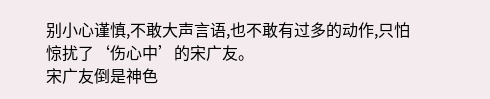别小心谨慎,不敢大声言语,也不敢有过多的动作,只怕惊扰了‘伤心中’的宋广友。
宋广友倒是神色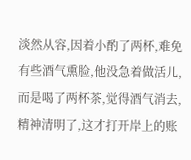淡然从容,因着小酌了两杯,难免有些酒气熏脸,他没急着做活儿,而是喝了两杯茶,觉得酒气消去,精神清明了,这才打开岸上的账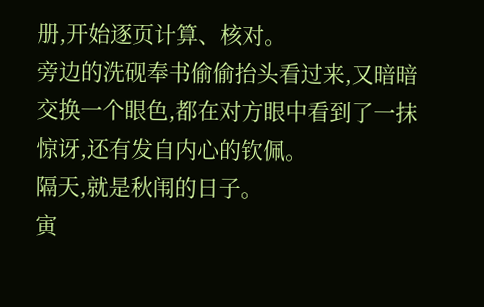册,开始逐页计算、核对。
旁边的洗砚奉书偷偷抬头看过来,又暗暗交换一个眼色,都在对方眼中看到了一抹惊讶,还有发自内心的钦佩。
隔天,就是秋闱的日子。
寅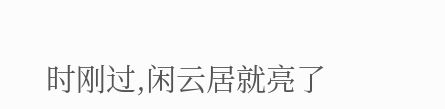时刚过,闲云居就亮了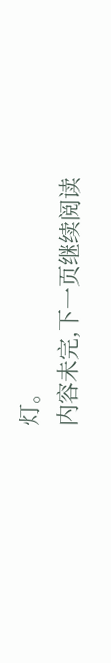灯。
内容未完,下一页继续阅读